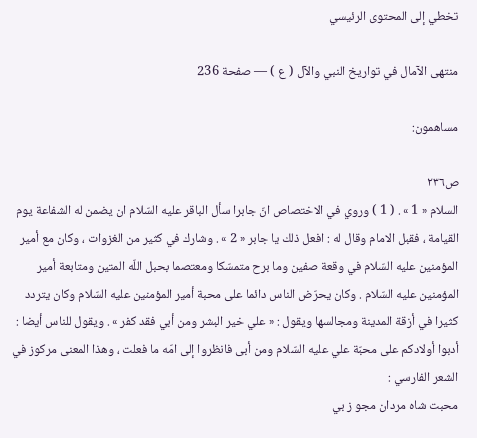تخطي إلى المحتوى الرئيسي

منتهى الآمال في تواريخ النبي والآل ( ع ) — صفحة 236

مساهمون:

ص٢٣٦
السلام « 1 » . ( 1 ) وروي في الاختصاص انّ جابرا سأل الباقر عليه السّلام ان يضمن له الشفاعة يوم القيامة ، فقبل الامام وقال له : افعل ذلك يا جابر « 2 » . وشارك في كثير من الغزوات ، وكان مع أمير المؤمنين عليه السّلام في وقعة صفين وما برح متمسّكا ومعتصما بحبل اللّه المتين ومتابعة أمير المؤمنين عليه السّلام . وكان يحرّض الناس دائما على محبة أمير المؤمنين عليه السّلام وكان يتردد كثيرا في أزقة المدينة ومجالسها ويقول : « علي خير البشر ومن أبي فقد كفر » . ويقول للناس أيضا : أدبوا أولادكم على محبّة علي عليه السّلام ومن أبى فانظروا إلى امّه ما فعلت ، وهذا المعنى مركوز في الشعر الفارسي :
محبت شاه مردان مجو ز بي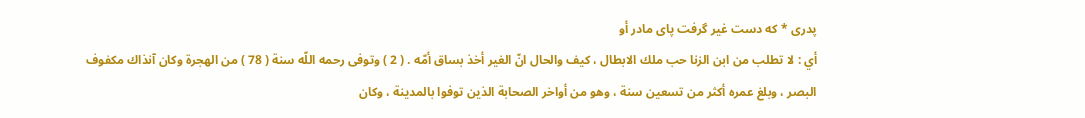پدرى * كه دست غير گرفت پاى مادر أو
أي : لا تطلب من ابن الزنا حب ملك الابطال ، كيف والحال انّ الغير أخذ بساق أمّه . ( 2 ) وتوفى رحمه اللّه سنة ( 78 ) من الهجرة وكان آنذاك مكفوف البصر ، وبلغ عمره أكثر من تسعين سنة ، وهو من أواخر الصحابة الذين توفوا بالمدينة ، وكان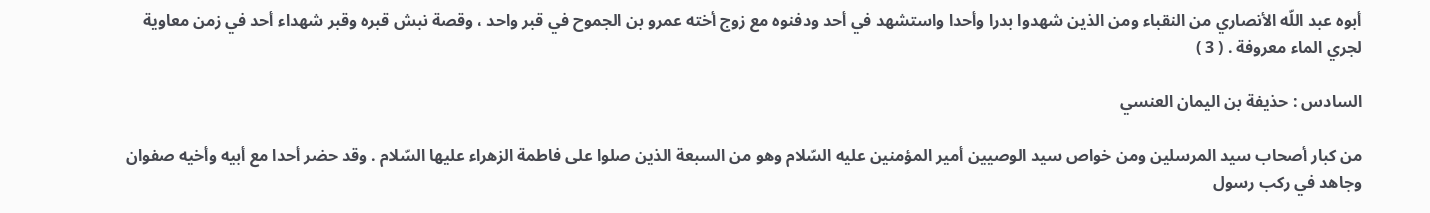أبوه عبد اللّه الأنصاري من النقباء ومن الذين شهدوا بدرا وأحدا واستشهد في أحد ودفنوه مع زوج أخته عمرو بن الجموح في قبر واحد ، وقصة نبش قبره وقبر شهداء أحد في زمن معاوية لجري الماء معروفة . ( 3 )

السادس : حذيفة بن اليمان العنسي

من كبار أصحاب سيد المرسلين ومن خواص سيد الوصيين أمير المؤمنين عليه السّلام وهو من السبعة الذين صلوا على فاطمة الزهراء عليها السّلام . وقد حضر أحدا مع أبيه وأخيه صفوان وجاهد في ركب رسول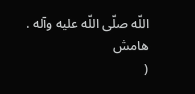اللّه صلّى اللّه عليه وآله .
هامش
(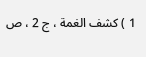1 ) كشف الغمة ، ج 2 ، ص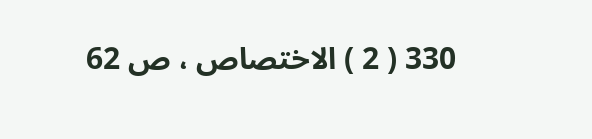330 ( 2 ) الاختصاص ، ص 62